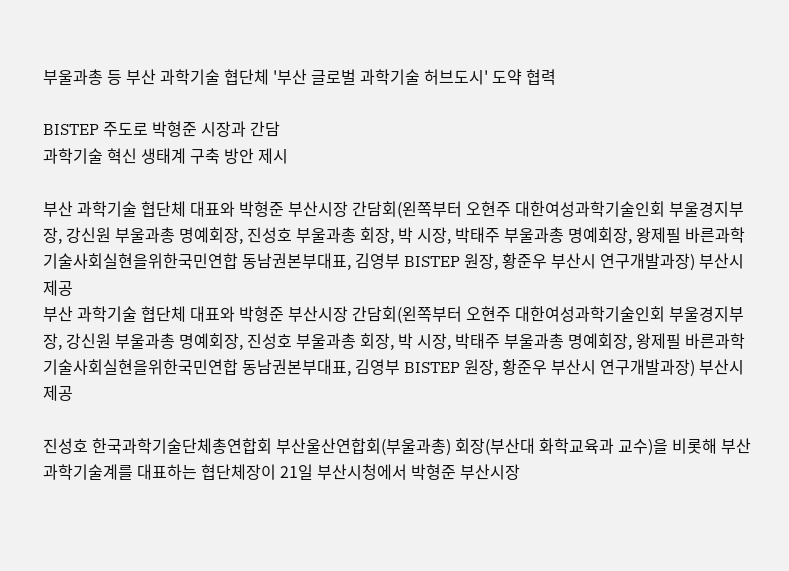부울과총 등 부산 과학기술 협단체 '부산 글로벌 과학기술 허브도시' 도약 협력

BISTEP 주도로 박형준 시장과 간담
과학기술 혁신 생태계 구축 방안 제시

부산 과학기술 협단체 대표와 박형준 부산시장 간담회(왼쪽부터 오현주 대한여성과학기술인회 부울경지부장, 강신원 부울과총 명예회장, 진성호 부울과총 회장, 박 시장, 박태주 부울과총 명예회장, 왕제필 바른과학기술사회실현을위한국민연합 동남권본부대표, 김영부 BISTEP 원장, 황준우 부산시 연구개발과장) 부산시 제공
부산 과학기술 협단체 대표와 박형준 부산시장 간담회(왼쪽부터 오현주 대한여성과학기술인회 부울경지부장, 강신원 부울과총 명예회장, 진성호 부울과총 회장, 박 시장, 박태주 부울과총 명예회장, 왕제필 바른과학기술사회실현을위한국민연합 동남권본부대표, 김영부 BISTEP 원장, 황준우 부산시 연구개발과장) 부산시 제공

진성호 한국과학기술단체총연합회 부산울산연합회(부울과총) 회장(부산대 화학교육과 교수)을 비롯해 부산 과학기술계를 대표하는 협단체장이 21일 부산시청에서 박형준 부산시장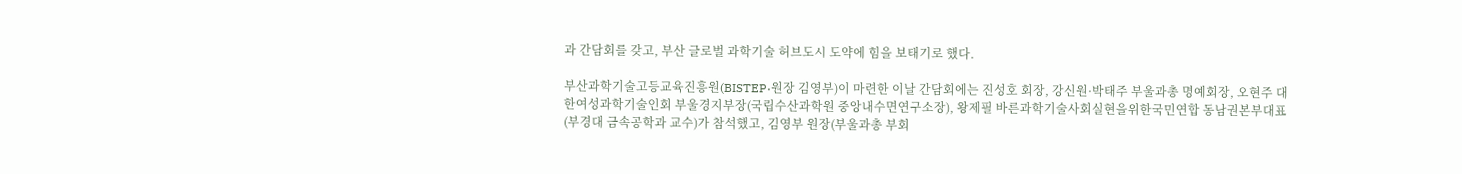과 간담회를 갖고, 부산 글로벌 과학기술 허브도시 도약에 힘을 보태기로 했다.

부산과학기술고등교육진흥원(BISTEP·원장 김영부)이 마련한 이날 간담회에는 진성호 회장, 강신원·박태주 부울과총 명예회장, 오현주 대한여성과학기술인회 부울경지부장(국립수산과학원 중앙내수면연구소장), 왕제필 바른과학기술사회실현을위한국민연합 동남권본부대표(부경대 금속공학과 교수)가 참석했고, 김영부 원장(부울과총 부회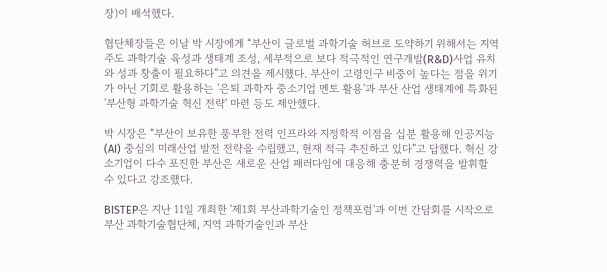장)이 배석했다.

협단체장들은 이날 박 시장에게 “부산이 글로벌 과학기술 허브로 도약하기 위해서는 지역주도 과학기술 육성과 생태계 조성, 세부적으로 보다 적극적인 연구개발(R&D)사업 유치와 성과 창출이 필요하다”고 의견을 제시했다. 부산이 고령인구 비중이 높다는 점을 위기가 아닌 기회로 활용하는 '은퇴 과학자 중소기업 멘토 활용'과 부산 산업 생태계에 특화된 '부산형 과학기술 혁신 전략' 마련 등도 제안했다.

박 시장은 “부산이 보유한 풍부한 전력 인프라와 지정학적 이점을 십분 활용해 인공지능(AI) 중심의 미래산업 발전 전략을 수립했고, 현재 적극 추진하고 있다”고 답했다. 혁신 강소기업이 다수 포진한 부산은 새로운 산업 패러다임에 대응해 충분히 경쟁력을 발휘할 수 있다고 강조했다.

BISTEP은 지난 11일 개최한 '제1회 부산과학기술인 정책포럼'과 이번 간담회를 시작으로 부산 과학기술협단체, 지역 과학기술인과 부산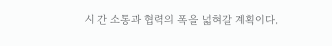시 간 소통과 협력의 폭을 넓혀갈 계획이다.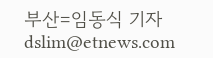부산=임동식 기자 dslim@etnews.com